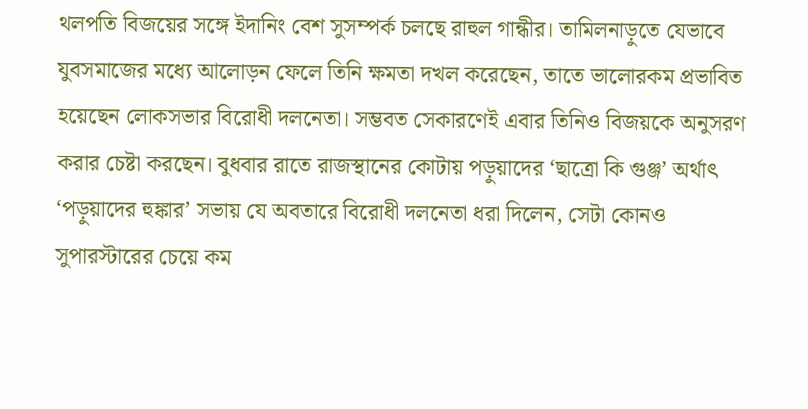থলপতি বিজয়ের সঙ্গে ইদানিং বেশ সুসম্পর্ক চলছে রাহুল গান্ধীর। তামিলনাড়ুতে যেভাবে যুবসমাজের মধ্যে আলোড়ন ফেলে তিনি ক্ষমতা দখল করেছেন, তাতে ভালোরকম প্রভাবিত হয়েছেন লোকসভার বিরোধী দলনেতা। সম্ভবত সেকারণেই এবার তিনিও বিজয়কে অনুসরণ করার চেষ্টা করছেন। বুধবার রাতে রাজস্থানের কোটায় পড়ুয়াদের ‘ছাত্রো কি গুঞ্জ’ অর্থাৎ ‘পড়ুয়াদের হুঙ্কার’ সভায় যে অবতারে বিরোধী দলনেতা ধরা দিলেন, সেটা কোনও সুপারস্টারের চেয়ে কম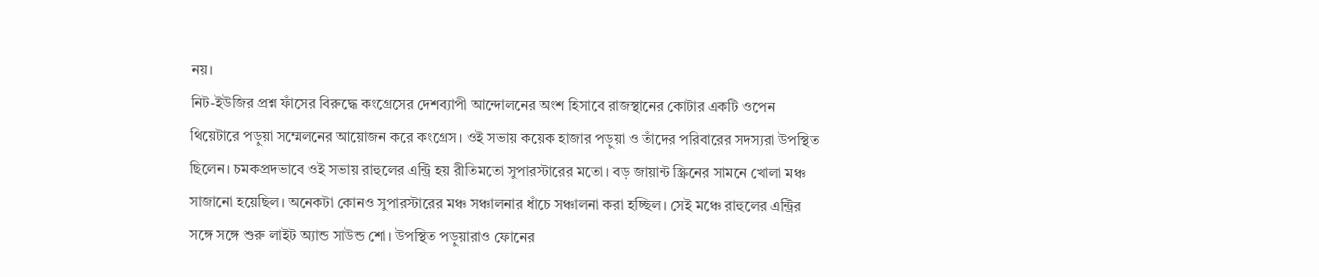নয়।
নিট-ইউজির প্রশ্ন ফাঁসের বিরুদ্ধে কংগ্রেসের দেশব্যাপী আন্দোলনের অংশ হিসাবে রাজস্থানের কোটার একটি ওপেন থিয়েটারে পড়ুয়া সম্মেলনের আয়োজন করে কংগ্রেস। ওই সভায় কয়েক হাজার পড়ুয়া ও তাঁদের পরিবারের সদস্যরা উপস্থিত ছিলেন। চমকপ্রদভাবে ওই সভায় রাহুলের এন্ট্রি হয় রীতিমতো সুপারস্টারের মতো। বড় জায়ান্ট স্ক্রিনের সামনে খোলা মঞ্চ সাজানো হয়েছিল। অনেকটা কোনও সুপারস্টারের মঞ্চ সঞ্চালনার ধাঁচে সঞ্চালনা করা হচ্ছিল। সেই মঞ্চে রাহুলের এন্ট্রির সঙ্গে সঙ্গে শুরু লাইট অ্যান্ড সাউন্ড শো। উপস্থিত পড়ুয়ারাও ফোনের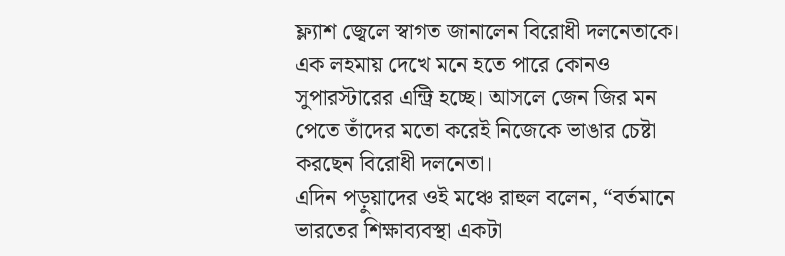ফ্ল্যাশ জ্বেলে স্বাগত জানালেন বিরোধী দলনেতাকে। এক লহমায় দেখে মনে হতে পারে কোনও সুপারস্টারের এন্ট্রি হচ্ছে। আসলে জেন জির মন পেতে তাঁদের মতো করেই নিজেকে ভাঙার চেষ্টা করছেন বিরোধী দলনেতা।
এদিন পড়ুয়াদের ওই মঞ্চে রাহুল বলেন, “বর্তমানে ভারতের শিক্ষাব্যবস্থা একটা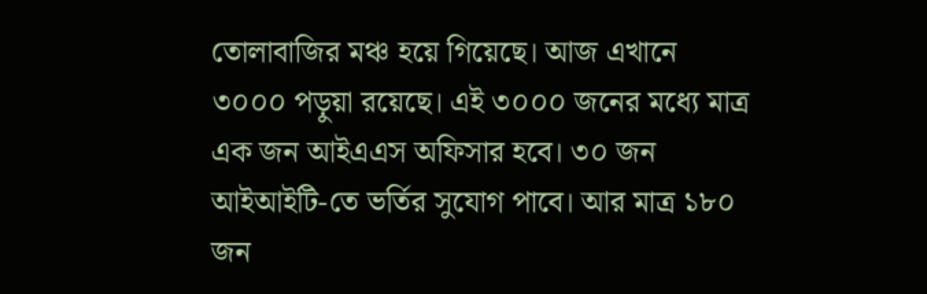তোলাবাজির মঞ্চ হয়ে গিয়েছে। আজ এখানে ৩০০০ পড়ুয়া রয়েছে। এই ৩০০০ জনের মধ্যে মাত্র এক জন আইএএস অফিসার হবে। ৩০ জন আইআইটি-তে ভর্তির সুযোগ পাবে। আর মাত্র ১৮০ জন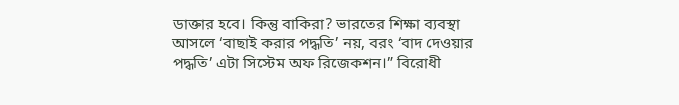ডাক্তার হবে। কিন্তু বাকিরা? ভারতের শিক্ষা ব্যবস্থা আসলে ‘বাছাই করার পদ্ধতি’ নয়, বরং ‘বাদ দেওয়ার পদ্ধতি’ এটা সিস্টেম অফ রিজেকশন।” বিরোধী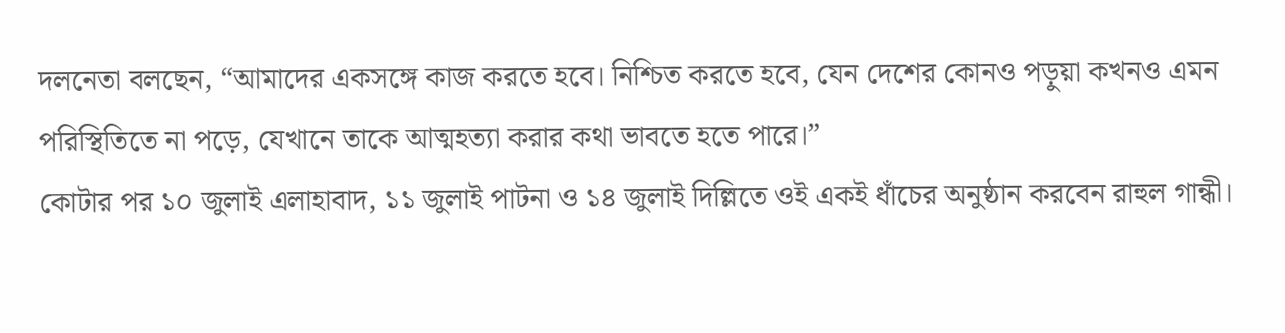দলনেতা বলছেন, “আমাদের একসঙ্গে কাজ করতে হবে। নিশ্চিত করতে হবে, যেন দেশের কোনও পড়ুয়া কখনও এমন পরিস্থিতিতে না পড়ে, যেখানে তাকে আত্মহত্যা করার কথা ভাবতে হতে পারে।”
কোটার পর ১০ জুলাই এলাহাবাদ, ১১ জুলাই পাটনা ও ১৪ জুলাই দিল্লিতে ওই একই ধাঁচের অনুষ্ঠান করবেন রাহুল গান্ধী।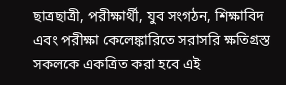ছাত্রছাত্রী, পরীক্ষার্থী, যুব সংগঠন, শিক্ষাবিদ এবং পরীক্ষা কেলেঙ্কারিতে সরাসরি ক্ষতিগ্রস্ত সকলকে একত্রিত করা হবে এই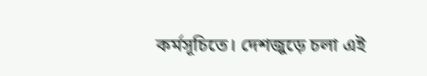কর্মসূচিতে। দেশজুড়ে চলা এই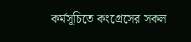কর্মসূচিতে কংগ্রেসের সকল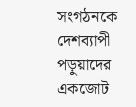সংগঠনকে দেশব্যাপী পড়ুয়াদের একজোট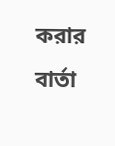করার বার্তা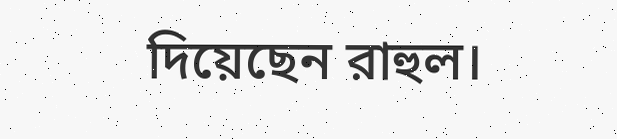দিয়েছেন রাহুল।